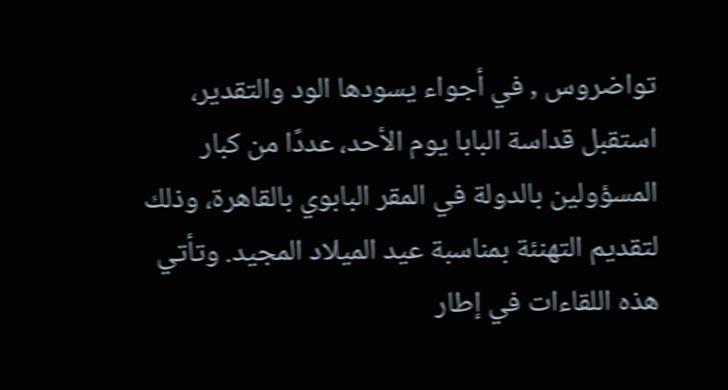تواضروس , في أجواء يسودها الود والتقدير، استقبل قداسة البابا يوم الأحد، عددًا من كبار المسؤولين بالدولة في المقر البابوي بالقاهرة، وذلك لتقديم التهنئة بمناسبة عيد الميلاد المجيد. وتأتي هذه اللقاءات في إطار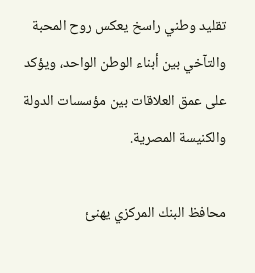تقليد وطني راسخ يعكس روح المحبة والتآخي بين أبناء الوطن الواحد، ويؤكد على عمق العلاقات بين مؤسسات الدولة والكنيسة المصرية.

محافظ البنك المركزي يهنئ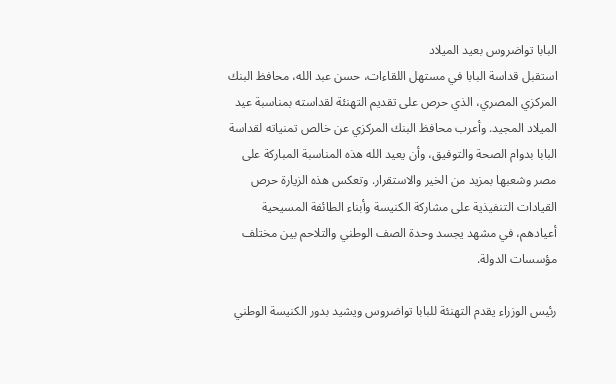البابا تواضروس بعيد الميلاد
استقبل قداسة البابا في مستهل اللقاءات، حسن عبد الله، محافظ البنك المركزي المصري، الذي حرص على تقديم التهنئة لقداسته بمناسبة عيد الميلاد المجيد. وأعرب محافظ البنك المركزي عن خالص تمنياته لقداسة البابا بدوام الصحة والتوفيق، وأن يعيد الله هذه المناسبة المباركة على مصر وشعبها بمزيد من الخير والاستقرار. وتعكس هذه الزيارة حرص القيادات التنفيذية على مشاركة الكنيسة وأبناء الطائفة المسيحية أعيادهم، في مشهد يجسد وحدة الصف الوطني والتلاحم بين مختلف مؤسسات الدولة.

رئيس الوزراء يقدم التهنئة للبابا تواضروس ويشيد بدور الكنيسة الوطني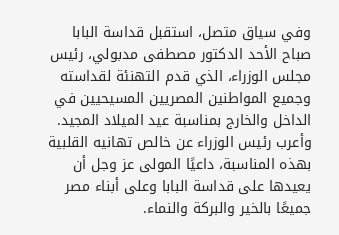وفي سياق متصل، استقبل قداسة البابا صباح الأحد الدكتور مصطفى مدبولي، رئيس مجلس الوزراء، الذي قدم التهنئة لقداسته وجميع المواطنين المصريين المسيحيين في الداخل والخارج بمناسبة عيد الميلاد المجيد. وأعرب رئيس الوزراء عن خالص تهانيه القلبية بهذه المناسبة، داعيًا المولى عز وجل أن يعيدها على قداسة البابا وعلى أبناء مصر جميعًا بالخير والبركة والنماء.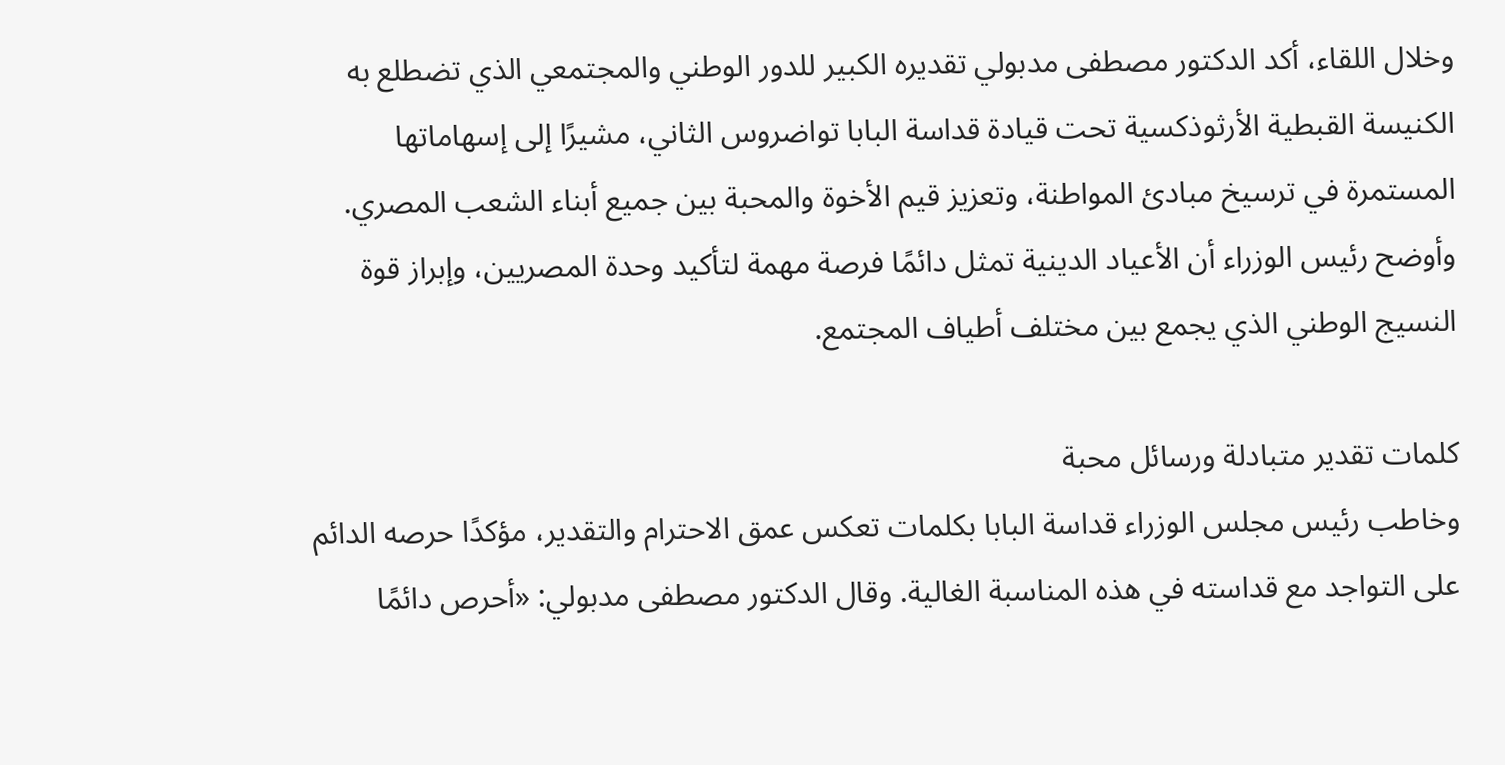وخلال اللقاء، أكد الدكتور مصطفى مدبولي تقديره الكبير للدور الوطني والمجتمعي الذي تضطلع به الكنيسة القبطية الأرثوذكسية تحت قيادة قداسة البابا تواضروس الثاني، مشيرًا إلى إسهاماتها المستمرة في ترسيخ مبادئ المواطنة، وتعزيز قيم الأخوة والمحبة بين جميع أبناء الشعب المصري. وأوضح رئيس الوزراء أن الأعياد الدينية تمثل دائمًا فرصة مهمة لتأكيد وحدة المصريين، وإبراز قوة النسيج الوطني الذي يجمع بين مختلف أطياف المجتمع.

كلمات تقدير متبادلة ورسائل محبة
وخاطب رئيس مجلس الوزراء قداسة البابا بكلمات تعكس عمق الاحترام والتقدير، مؤكدًا حرصه الدائم على التواجد مع قداسته في هذه المناسبة الغالية. وقال الدكتور مصطفى مدبولي: «أحرص دائمًا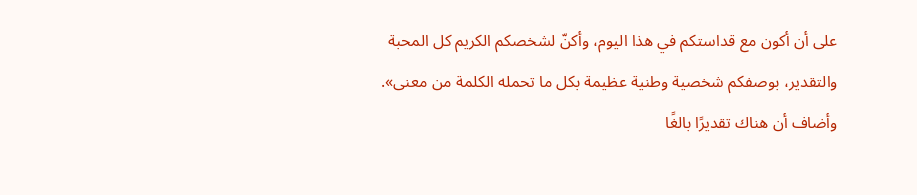على أن أكون مع قداستكم في هذا اليوم، وأكنّ لشخصكم الكريم كل المحبة والتقدير، بوصفكم شخصية وطنية عظيمة بكل ما تحمله الكلمة من معنى». وأضاف أن هناك تقديرًا بالغًا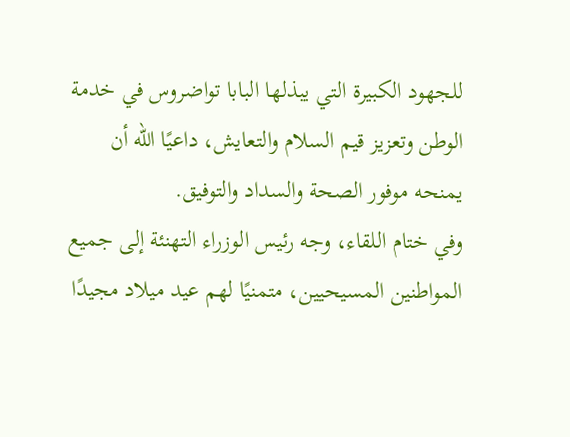للجهود الكبيرة التي يبذلها البابا تواضروس في خدمة الوطن وتعزيز قيم السلام والتعايش، داعيًا الله أن يمنحه موفور الصحة والسداد والتوفيق.
وفي ختام اللقاء، وجه رئيس الوزراء التهنئة إلى جميع المواطنين المسيحيين، متمنيًا لهم عيد ميلاد مجيدًا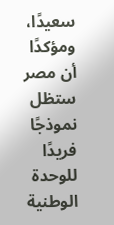سعيدًا، ومؤكدًا أن مصر ستظل نموذجًا فريدًا للوحدة الوطنية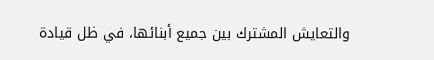والتعايش المشترك بين جميع أبنائها، في ظل قيادة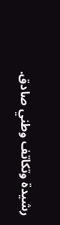رشيدة وتكاتف وطني صادق.